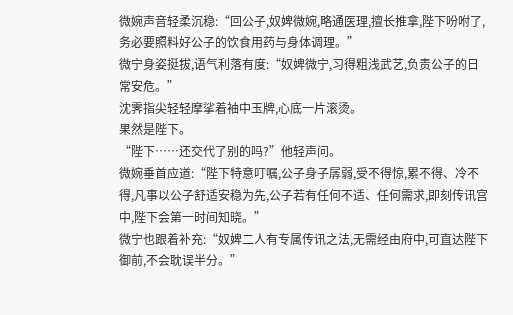微婉声音轻柔沉稳:“回公子,奴婢微婉,略通医理,擅长推拿,陛下吩咐了,务必要照料好公子的饮食用药与身体调理。”
微宁身姿挺拔,语气利落有度:“奴婢微宁,习得粗浅武艺,负责公子的日常安危。”
沈霁指尖轻轻摩挲着袖中玉牌,心底一片滚烫。
果然是陛下。
“陛下……还交代了别的吗?”他轻声问。
微婉垂首应道:“陛下特意叮嘱,公子身子孱弱,受不得惊,累不得、冷不得,凡事以公子舒适安稳为先,公子若有任何不适、任何需求,即刻传讯宫中,陛下会第一时间知晓。”
微宁也跟着补充:“奴婢二人有专属传讯之法,无需经由府中,可直达陛下御前,不会耽误半分。”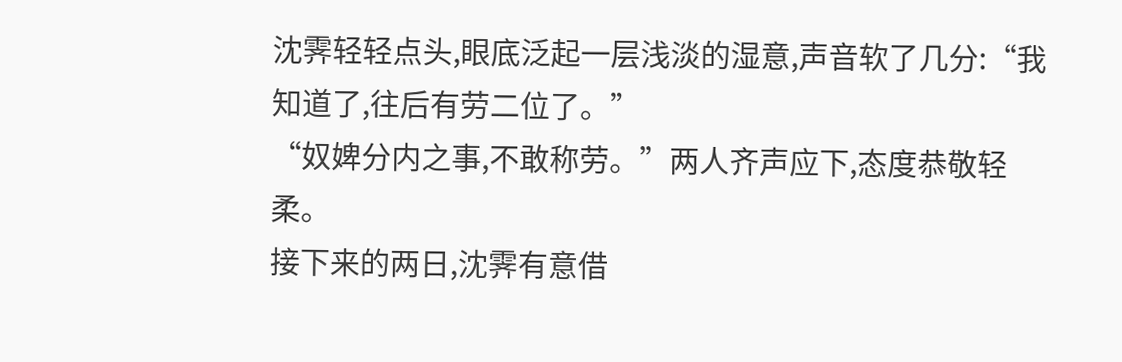沈霁轻轻点头,眼底泛起一层浅淡的湿意,声音软了几分:“我知道了,往后有劳二位了。”
“奴婢分内之事,不敢称劳。”两人齐声应下,态度恭敬轻柔。
接下来的两日,沈霁有意借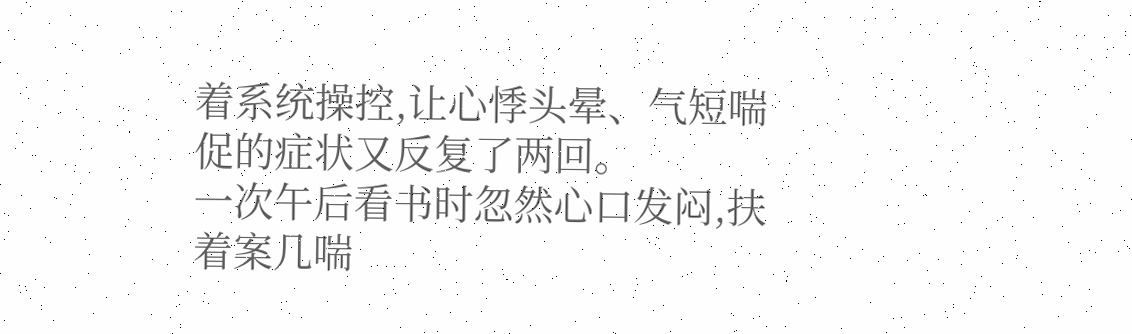着系统操控,让心悸头晕、气短喘促的症状又反复了两回。
一次午后看书时忽然心口发闷,扶着案几喘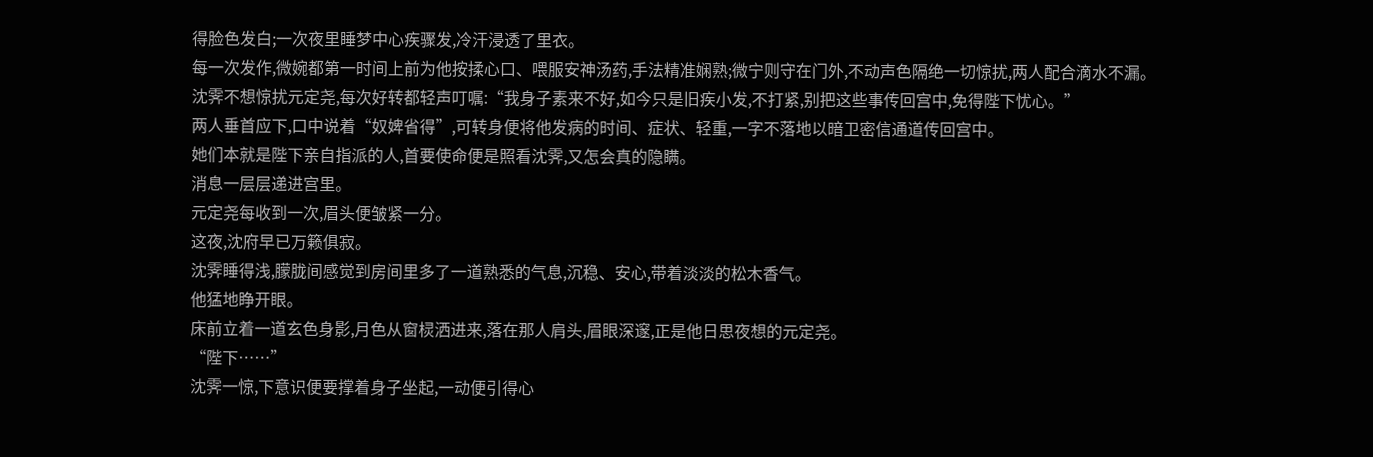得脸色发白;一次夜里睡梦中心疾骤发,冷汗浸透了里衣。
每一次发作,微婉都第一时间上前为他按揉心口、喂服安神汤药,手法精准娴熟;微宁则守在门外,不动声色隔绝一切惊扰,两人配合滴水不漏。
沈霁不想惊扰元定尧,每次好转都轻声叮嘱:“我身子素来不好,如今只是旧疾小发,不打紧,别把这些事传回宫中,免得陛下忧心。”
两人垂首应下,口中说着“奴婢省得”,可转身便将他发病的时间、症状、轻重,一字不落地以暗卫密信通道传回宫中。
她们本就是陛下亲自指派的人,首要使命便是照看沈霁,又怎会真的隐瞒。
消息一层层递进宫里。
元定尧每收到一次,眉头便皱紧一分。
这夜,沈府早已万籁俱寂。
沈霁睡得浅,朦胧间感觉到房间里多了一道熟悉的气息,沉稳、安心,带着淡淡的松木香气。
他猛地睁开眼。
床前立着一道玄色身影,月色从窗棂洒进来,落在那人肩头,眉眼深邃,正是他日思夜想的元定尧。
“陛下……”
沈霁一惊,下意识便要撑着身子坐起,一动便引得心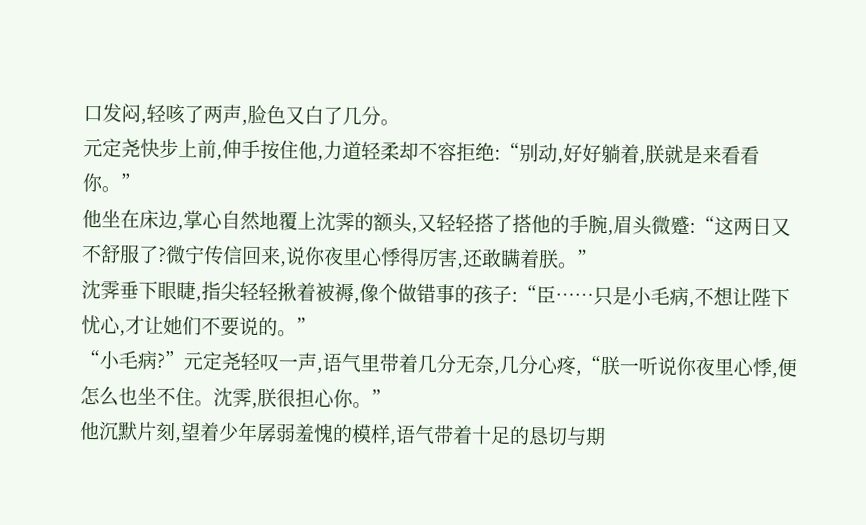口发闷,轻咳了两声,脸色又白了几分。
元定尧快步上前,伸手按住他,力道轻柔却不容拒绝:“别动,好好躺着,朕就是来看看你。”
他坐在床边,掌心自然地覆上沈霁的额头,又轻轻搭了搭他的手腕,眉头微蹙:“这两日又不舒服了?微宁传信回来,说你夜里心悸得厉害,还敢瞒着朕。”
沈霁垂下眼睫,指尖轻轻揪着被褥,像个做错事的孩子:“臣……只是小毛病,不想让陛下忧心,才让她们不要说的。”
“小毛病?”元定尧轻叹一声,语气里带着几分无奈,几分心疼,“朕一听说你夜里心悸,便怎么也坐不住。沈霁,朕很担心你。”
他沉默片刻,望着少年孱弱羞愧的模样,语气带着十足的恳切与期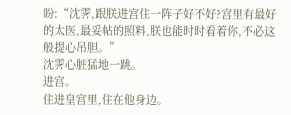盼:“沈霁,跟朕进宫住一阵子好不好?宫里有最好的太医,最妥帖的照料,朕也能时时看着你,不必这般提心吊胆。”
沈霁心脏猛地一跳。
进宫。
住进皇宫里,住在他身边。